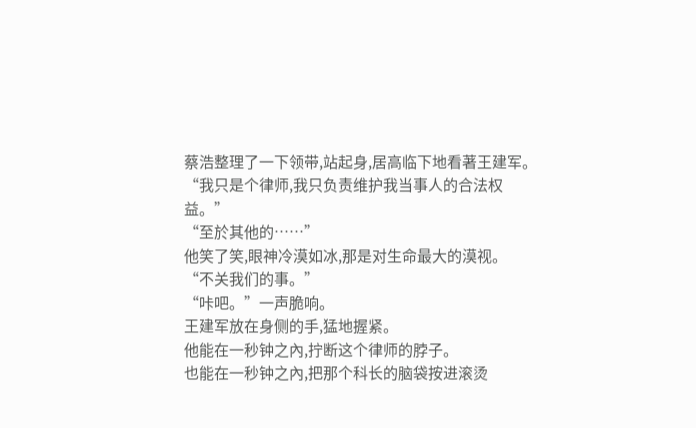蔡浩整理了一下领带,站起身,居高临下地看著王建军。
“我只是个律师,我只负责维护我当事人的合法权益。”
“至於其他的……”
他笑了笑,眼神冷漠如冰,那是对生命最大的漠视。
“不关我们的事。”
“咔吧。”一声脆响。
王建军放在身侧的手,猛地握紧。
他能在一秒钟之內,拧断这个律师的脖子。
也能在一秒钟之內,把那个科长的脑袋按进滚烫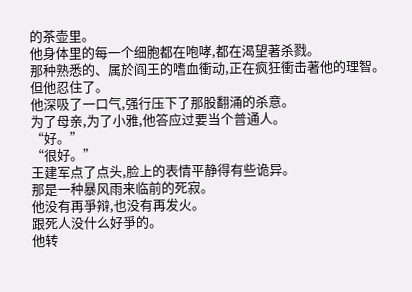的茶壶里。
他身体里的每一个细胞都在咆哮,都在渴望著杀戮。
那种熟悉的、属於阎王的嗜血衝动,正在疯狂衝击著他的理智。
但他忍住了。
他深吸了一口气,强行压下了那股翻涌的杀意。
为了母亲,为了小雅,他答应过要当个普通人。
“好。”
“很好。”
王建军点了点头,脸上的表情平静得有些诡异。
那是一种暴风雨来临前的死寂。
他没有再爭辩,也没有再发火。
跟死人没什么好爭的。
他转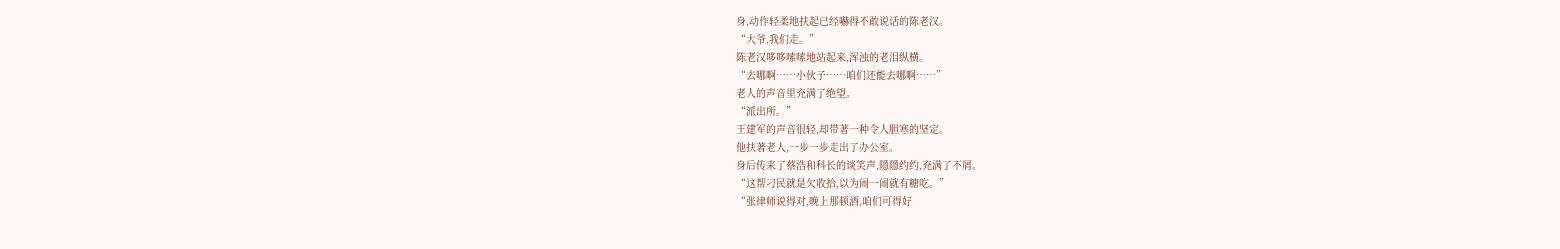身,动作轻柔地扶起已经嚇得不敢说话的陈老汉。
“大爷,我们走。”
陈老汉哆哆嗦嗦地站起来,浑浊的老泪纵横。
“去哪啊……小伙子……咱们还能去哪啊……”
老人的声音里充满了绝望。
“派出所。”
王建军的声音很轻,却带著一种令人胆寒的坚定。
他扶著老人,一步一步走出了办公室。
身后传来了蔡浩和科长的谈笑声,隱隱约约,充满了不屑。
“这帮刁民就是欠收拾,以为闹一闹就有糖吃。”
“张律师说得对,晚上那顿酒,咱们可得好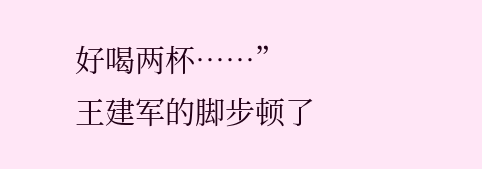好喝两杯……”
王建军的脚步顿了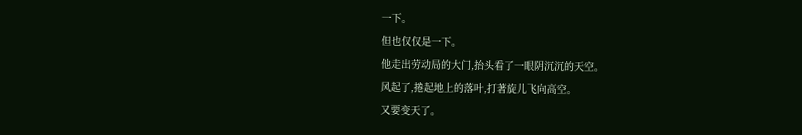一下。
但也仅仅是一下。
他走出劳动局的大门,抬头看了一眼阴沉沉的天空。
风起了,捲起地上的落叶,打著旋儿飞向高空。
又要变天了。